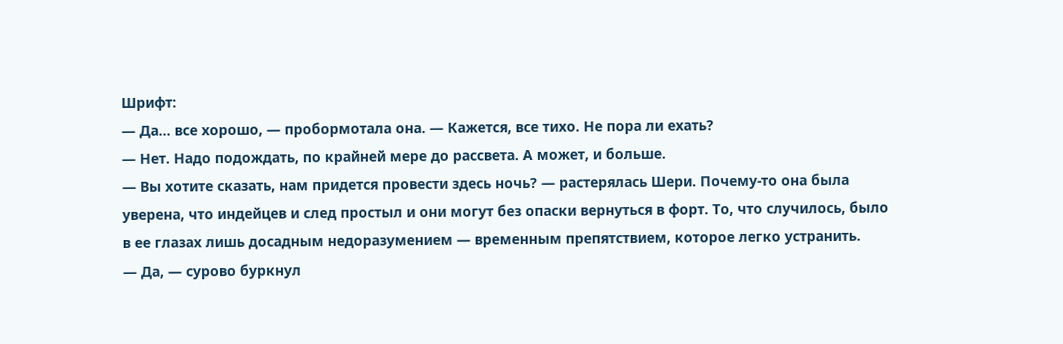Шрифт:
— Да… все хорошо, — пробормотала она. — Кажется, все тихо. Не пора ли ехать?
— Нет. Надо подождать, по крайней мере до рассвета. А может, и больше.
— Вы хотите сказать, нам придется провести здесь ночь? — растерялась Шери. Почему-то она была уверена, что индейцев и след простыл и они могут без опаски вернуться в форт. То, что случилось, было в ее глазах лишь досадным недоразумением — временным препятствием, которое легко устранить.
— Да, — сурово буркнул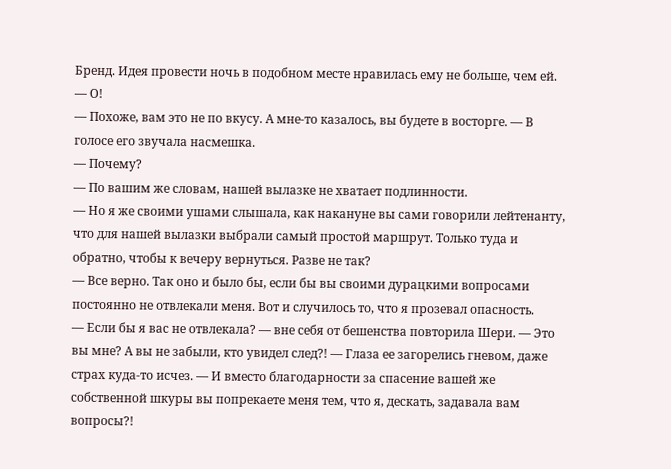Бренд. Идея провести ночь в подобном месте нравилась ему не больше, чем ей.
— О!
— Похоже, вам это не по вкусу. А мне-то казалось, вы будете в восторге. — В голосе его звучала насмешка.
— Почему?
— По вашим же словам, нашей вылазке не хватает подлинности.
— Но я же своими ушами слышала, как накануне вы сами говорили лейтенанту, что для нашей вылазки выбрали самый простой маршрут. Только туда и обратно, чтобы к вечеру вернуться. Разве не так?
— Все верно. Так оно и было бы, если бы вы своими дурацкими вопросами постоянно не отвлекали меня. Вот и случилось то, что я прозевал опасность.
— Если бы я вас не отвлекала? — вне себя от бешенства повторила Шери. — Это вы мне? А вы не забыли, кто увидел след?! — Глаза ее загорелись гневом, даже страх куда-то исчез. — И вместо благодарности за спасение вашей же собственной шкуры вы попрекаете меня тем, что я, дескать, задавала вам вопросы?!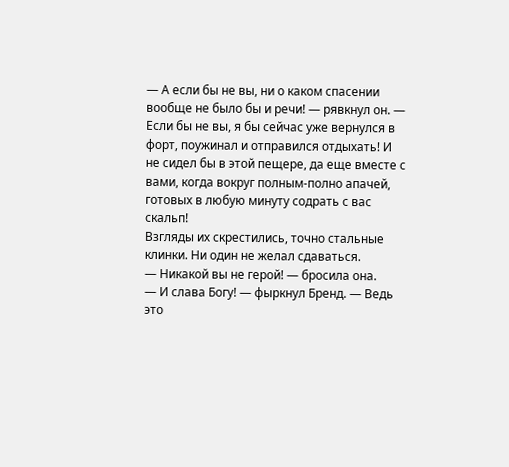— А если бы не вы, ни о каком спасении вообще не было бы и речи! — рявкнул он. — Если бы не вы, я бы сейчас уже вернулся в форт, поужинал и отправился отдыхать! И не сидел бы в этой пещере, да еще вместе с вами, когда вокруг полным-полно апачей, готовых в любую минуту содрать с вас скальп!
Взгляды их скрестились, точно стальные клинки. Ни один не желал сдаваться.
— Никакой вы не герой! — бросила она.
— И слава Богу! — фыркнул Бренд. — Ведь это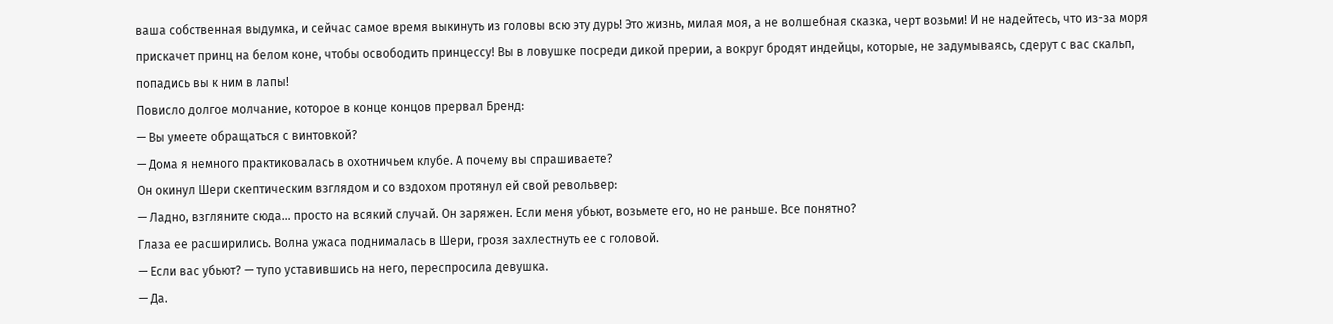ваша собственная выдумка, и сейчас самое время выкинуть из головы всю эту дурь! Это жизнь, милая моя, а не волшебная сказка, черт возьми! И не надейтесь, что из-за моря прискачет принц на белом коне, чтобы освободить принцессу! Вы в ловушке посреди дикой прерии, а вокруг бродят индейцы, которые, не задумываясь, сдерут с вас скальп, попадись вы к ним в лапы!
Повисло долгое молчание, которое в конце концов прервал Бренд:
— Вы умеете обращаться с винтовкой?
— Дома я немного практиковалась в охотничьем клубе. А почему вы спрашиваете?
Он окинул Шери скептическим взглядом и со вздохом протянул ей свой револьвер:
— Ладно, взгляните сюда… просто на всякий случай. Он заряжен. Если меня убьют, возьмете его, но не раньше. Все понятно?
Глаза ее расширились. Волна ужаса поднималась в Шери, грозя захлестнуть ее с головой.
— Если вас убьют? — тупо уставившись на него, переспросила девушка.
— Да.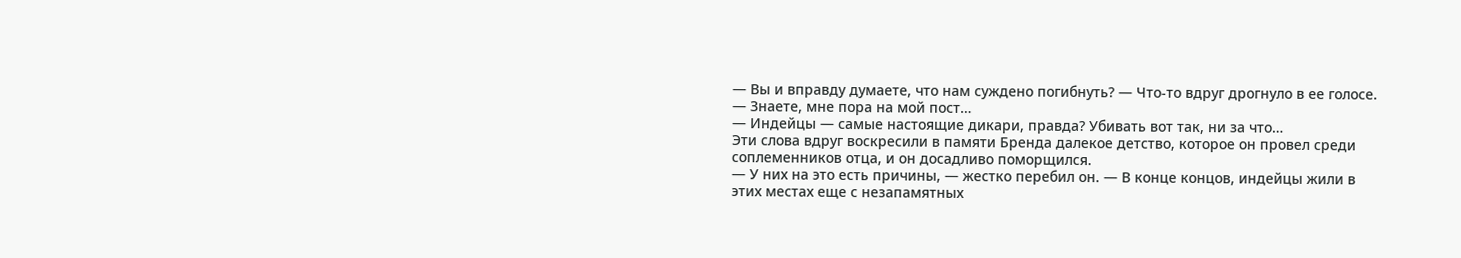— Вы и вправду думаете, что нам суждено погибнуть? — Что-то вдруг дрогнуло в ее голосе.
— Знаете, мне пора на мой пост…
— Индейцы — самые настоящие дикари, правда? Убивать вот так, ни за что…
Эти слова вдруг воскресили в памяти Бренда далекое детство, которое он провел среди соплеменников отца, и он досадливо поморщился.
— У них на это есть причины, — жестко перебил он. — В конце концов, индейцы жили в этих местах еще с незапамятных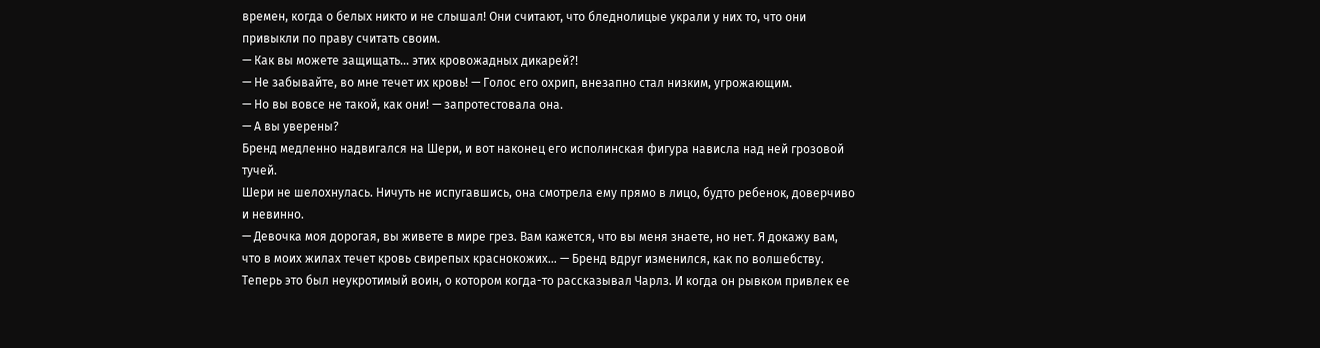времен, когда о белых никто и не слышал! Они считают, что бледнолицые украли у них то, что они привыкли по праву считать своим.
— Как вы можете защищать… этих кровожадных дикарей?!
— Не забывайте, во мне течет их кровь! — Голос его охрип, внезапно стал низким, угрожающим.
— Но вы вовсе не такой, как они! — запротестовала она.
— А вы уверены?
Бренд медленно надвигался на Шери, и вот наконец его исполинская фигура нависла над ней грозовой тучей.
Шери не шелохнулась. Ничуть не испугавшись, она смотрела ему прямо в лицо, будто ребенок, доверчиво и невинно.
— Девочка моя дорогая, вы живете в мире грез. Вам кажется, что вы меня знаете, но нет. Я докажу вам, что в моих жилах течет кровь свирепых краснокожих… — Бренд вдруг изменился, как по волшебству. Теперь это был неукротимый воин, о котором когда-то рассказывал Чарлз. И когда он рывком привлек ее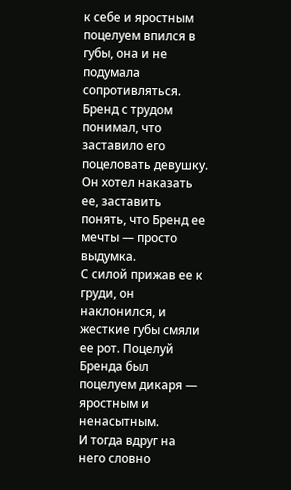к себе и яростным поцелуем впился в губы, она и не подумала сопротивляться.
Бренд с трудом понимал, что заставило его поцеловать девушку. Он хотел наказать ее, заставить понять, что Бренд ее мечты — просто выдумка.
С силой прижав ее к груди, он наклонился, и жесткие губы смяли ее рот. Поцелуй Бренда был поцелуем дикаря — яростным и ненасытным.
И тогда вдруг на него словно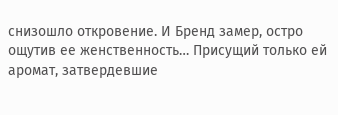снизошло откровение. И Бренд замер, остро ощутив ее женственность… Присущий только ей аромат, затвердевшие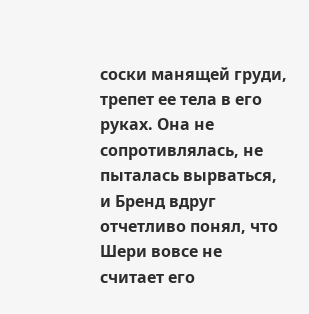соски манящей груди, трепет ее тела в его руках. Она не сопротивлялась, не пыталась вырваться, и Бренд вдруг отчетливо понял, что Шери вовсе не считает его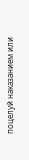поцелуй наказанием или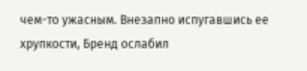чем-то ужасным. Внезапно испугавшись ее хрупкости, Бренд ослабил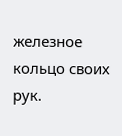железное кольцо своих рук.